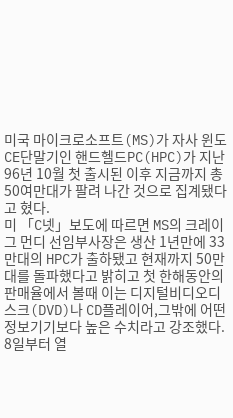미국 마이크로소프트(MS)가 자사 윈도CE단말기인 핸드헬드PC(HPC)가 지난 96년 10월 첫 출시된 이후 지금까지 총 50여만대가 팔려 나간 것으로 집계됐다고 혔다.
미 「C넷」보도에 따르면 MS의 크레이그 먼디 선임부사장은 생산 1년만에 33만대의 HPC가 출하됐고 현재까지 50만대를 돌파했다고 밝히고 첫 한해동안의 판매율에서 볼때 이는 디지털비디오디스크(DVD)나 CD플레이어,그밖에 어떤 정보기기보다 높은 수치라고 강조했다. 8일부터 열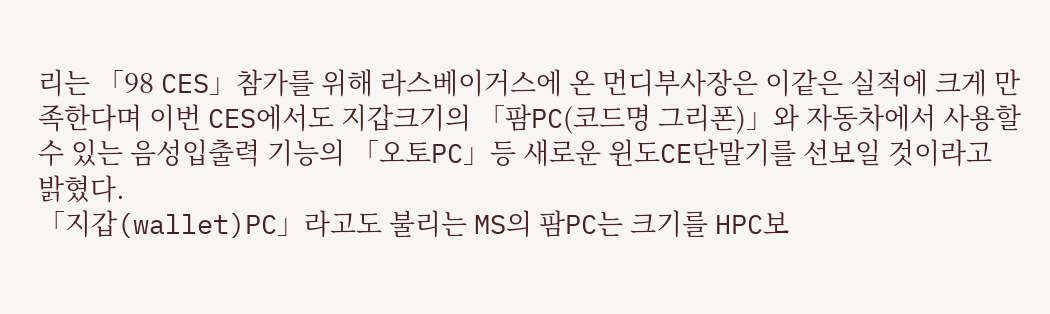리는 「98 CES」참가를 위해 라스베이거스에 온 먼디부사장은 이같은 실적에 크게 만족한다며 이번 CES에서도 지갑크기의 「팜PC(코드명 그리폰)」와 자동차에서 사용할 수 있는 음성입출력 기능의 「오토PC」등 새로운 윈도CE단말기를 선보일 것이라고 밝혔다.
「지갑(wallet)PC」라고도 불리는 MS의 팜PC는 크기를 HPC보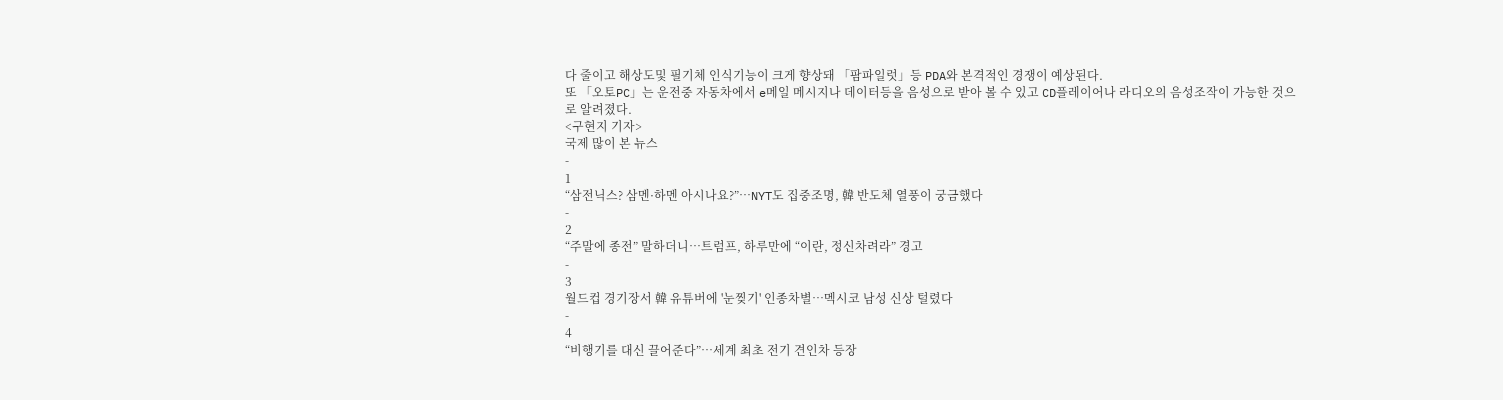다 줄이고 해상도및 필기체 인식기능이 크게 향상돼 「팜파일럿」등 PDA와 본격적인 경쟁이 예상된다.
또 「오토PC」는 운전중 자동차에서 e메일 메시지나 데이터등을 음성으로 받아 볼 수 있고 CD플레이어나 라디오의 음성조작이 가능한 것으로 알려졌다.
<구현지 기자>
국제 많이 본 뉴스
-
1
“삼전닉스? 삼멘·하멘 아시나요?”…NYT도 집중조명, 韓 반도체 열풍이 궁금했다
-
2
“주말에 종전” 말하더니…트럼프, 하루만에 “이란, 정신차려라” 경고
-
3
월드컵 경기장서 韓 유튜버에 '눈찢기' 인종차별…멕시코 남성 신상 털렸다
-
4
“비행기를 대신 끌어준다”…세계 최초 전기 견인차 등장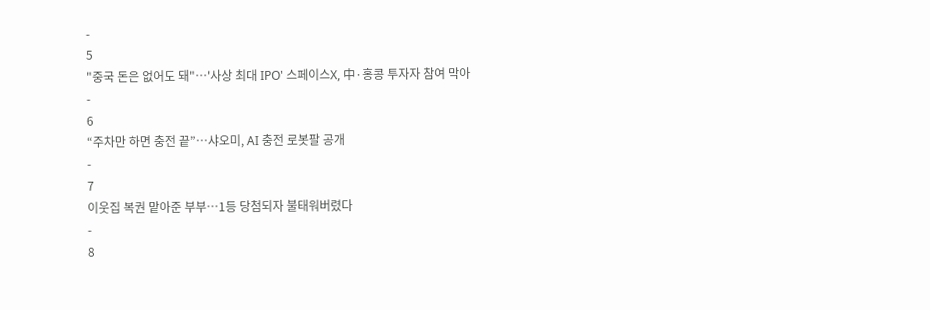-
5
"중국 돈은 없어도 돼"…'사상 최대 IPO' 스페이스X, 中·홍콩 투자자 참여 막아
-
6
“주차만 하면 충전 끝”…샤오미, AI 충전 로봇팔 공개
-
7
이웃집 복권 맡아준 부부…1등 당첨되자 불태워버렸다
-
8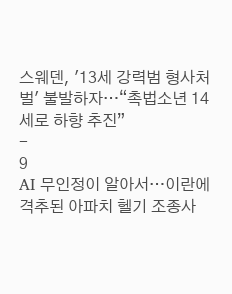스웨덴, '13세 강력범 형사처벌' 불발하자…“촉법소년 14세로 하향 추진”
-
9
AI 무인정이 알아서…이란에 격추된 아파치 헬기 조종사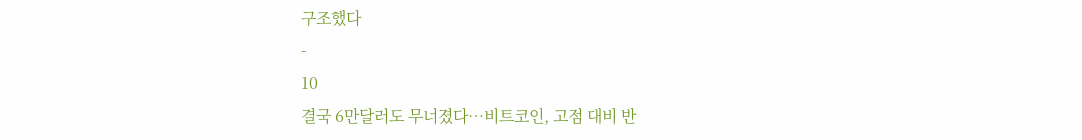구조했다
-
10
결국 6만달러도 무너졌다…비트코인, 고점 대비 반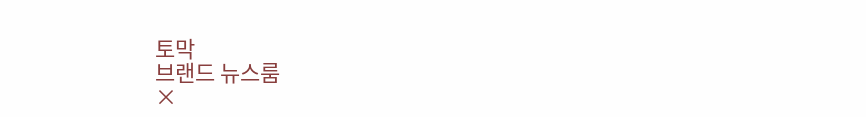토막
브랜드 뉴스룸
×